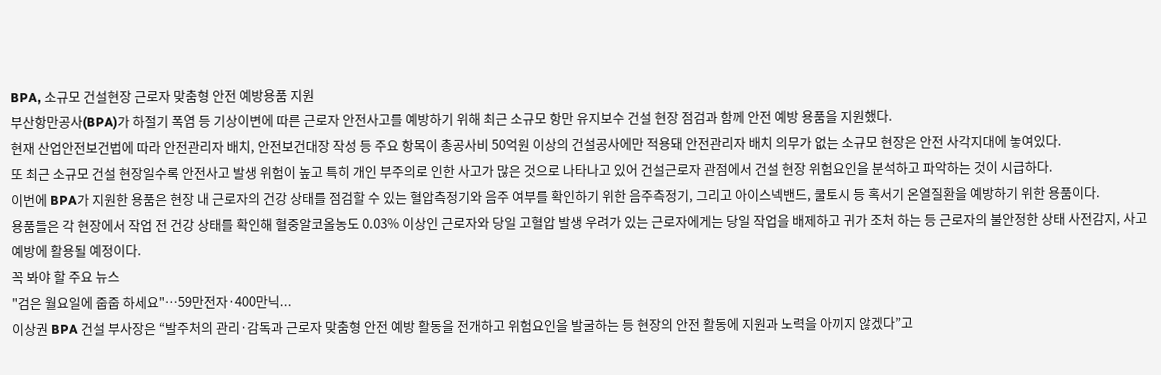BPA, 소규모 건설현장 근로자 맞춤형 안전 예방용품 지원
부산항만공사(BPA)가 하절기 폭염 등 기상이변에 따른 근로자 안전사고를 예방하기 위해 최근 소규모 항만 유지보수 건설 현장 점검과 함께 안전 예방 용품을 지원했다.
현재 산업안전보건법에 따라 안전관리자 배치, 안전보건대장 작성 등 주요 항목이 총공사비 50억원 이상의 건설공사에만 적용돼 안전관리자 배치 의무가 없는 소규모 현장은 안전 사각지대에 놓여있다.
또 최근 소규모 건설 현장일수록 안전사고 발생 위험이 높고 특히 개인 부주의로 인한 사고가 많은 것으로 나타나고 있어 건설근로자 관점에서 건설 현장 위험요인을 분석하고 파악하는 것이 시급하다.
이번에 BPA가 지원한 용품은 현장 내 근로자의 건강 상태를 점검할 수 있는 혈압측정기와 음주 여부를 확인하기 위한 음주측정기, 그리고 아이스넥밴드, 쿨토시 등 혹서기 온열질환을 예방하기 위한 용품이다.
용품들은 각 현장에서 작업 전 건강 상태를 확인해 혈중알코올농도 0.03% 이상인 근로자와 당일 고혈압 발생 우려가 있는 근로자에게는 당일 작업을 배제하고 귀가 조처 하는 등 근로자의 불안정한 상태 사전감지, 사고 예방에 활용될 예정이다.
꼭 봐야 할 주요 뉴스
"검은 월요일에 줍줍 하세요"…59만전자·400만닉...
이상권 BPA 건설 부사장은 “발주처의 관리·감독과 근로자 맞춤형 안전 예방 활동을 전개하고 위험요인을 발굴하는 등 현장의 안전 활동에 지원과 노력을 아끼지 않겠다”고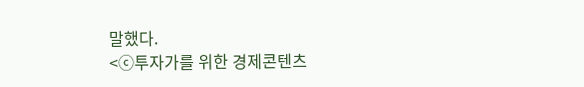말했다.
<ⓒ투자가를 위한 경제콘텐츠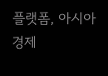플랫폼, 아시아경제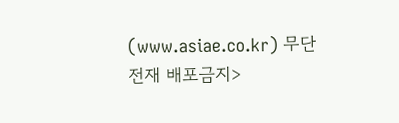(www.asiae.co.kr) 무단전재 배포금지>